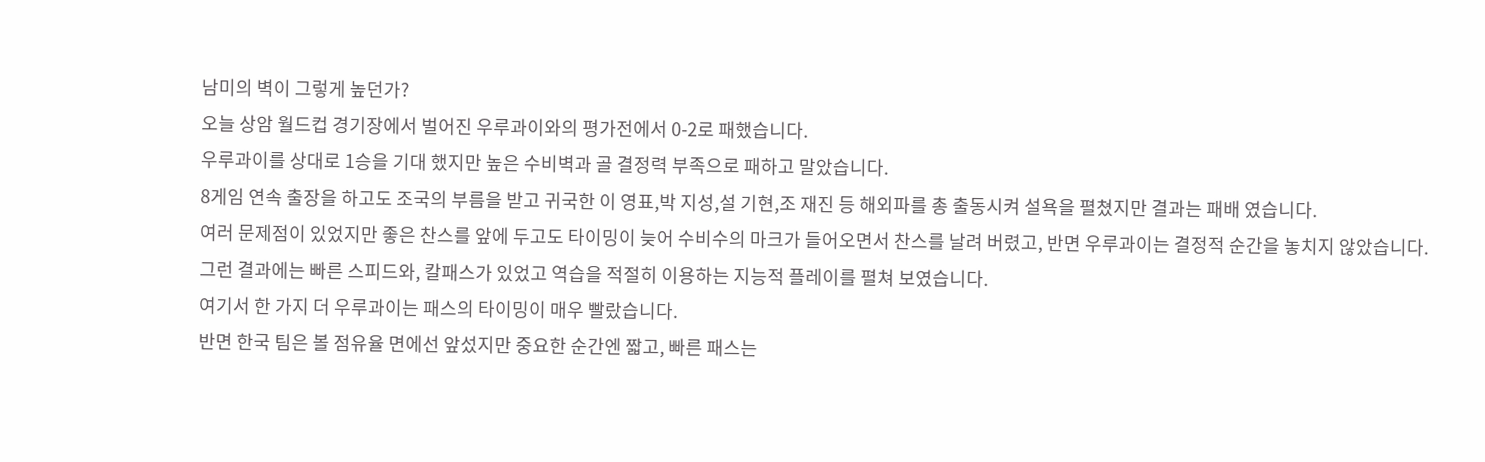남미의 벽이 그렇게 높던가?
오늘 상암 월드컵 경기장에서 벌어진 우루과이와의 평가전에서 0-2로 패했습니다.
우루과이를 상대로 1승을 기대 했지만 높은 수비벽과 골 결정력 부족으로 패하고 말았습니다.
8게임 연속 출장을 하고도 조국의 부름을 받고 귀국한 이 영표,박 지성,설 기현,조 재진 등 해외파를 총 출동시켜 설욕을 펼쳤지만 결과는 패배 였습니다.
여러 문제점이 있었지만 좋은 찬스를 앞에 두고도 타이밍이 늦어 수비수의 마크가 들어오면서 찬스를 날려 버렸고, 반면 우루과이는 결정적 순간을 놓치지 않았습니다.
그런 결과에는 빠른 스피드와, 칼패스가 있었고 역습을 적절히 이용하는 지능적 플레이를 펼쳐 보였습니다.
여기서 한 가지 더 우루과이는 패스의 타이밍이 매우 빨랐습니다.
반면 한국 팀은 볼 점유율 면에선 앞섰지만 중요한 순간엔 짧고, 빠른 패스는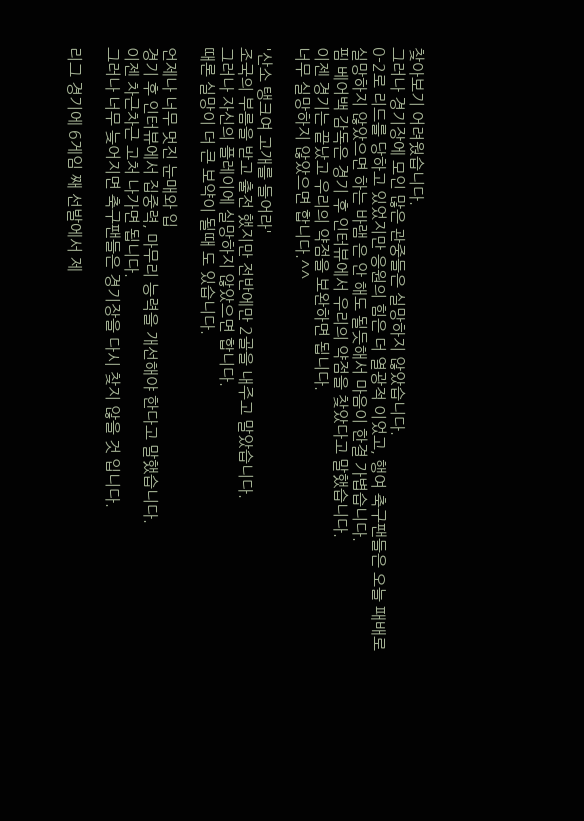찾아보기 어려웠습니다.
그러나 경기장에 모인 많은 관중들은 실망하지 않았습니다.
0-2로 리드를 당하고 있었지만 응원의 힘은 더 열광적 이었고, 행여 축구팬들은 오늘 패배로 실망하지 않았으면 하는 바램 은 안 해도 될듯해서 마음이 한결 가볍습니다.
핌 베어백 감독은 경기 후 인터뷰에서 우리의 약점을 찾았다고 말했습니다.
이젠 경기는 끝났고 우리의 약점을 보완하면 됩니다.
너무 실망하지 않았으면 합니다.^^

'산소 탱크여 고개를 들어라'
조국의 부름을 받고 출전 했지만 전반에만 2골을 내주고 말았습니다.
그러나 자신의 플레이에 실망하지 않았으면 합니다.
때론 실망이 더 큰 보약이 될때 도 있습니다.

언제나 너무 멋진 눈매와 입
경기 후 인터뷰에서 집중력, 마무리 능력을 개선해야 한다고 말했습니다.
이젠 차근차근 고처 나가면 됩니다.
그러나 너무 늦어지면 축구팬들은 경기장을 다시 찾지 않을 것 입니다.

리그 경기에 6게임 째 선발에서 제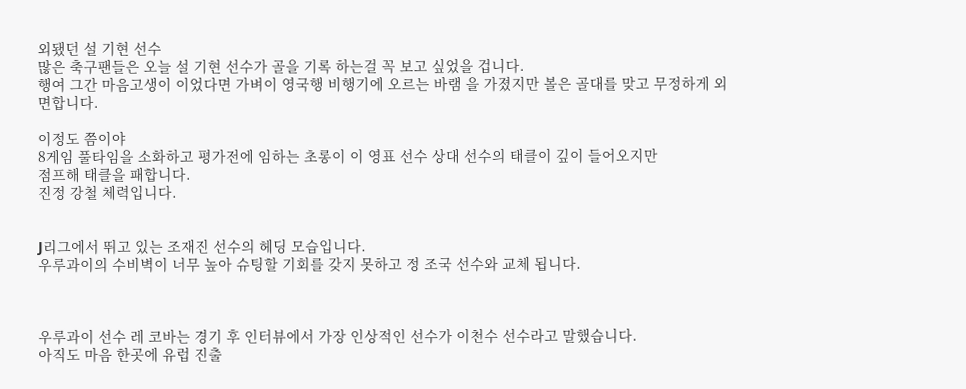외됐던 설 기현 선수
많은 축구팬들은 오늘 설 기현 선수가 골을 기록 하는걸 꼭 보고 싶었을 겁니다.
행여 그간 마음고생이 이었다면 가벼이 영국행 비행기에 오르는 바램 을 가졌지만 볼은 골대를 맞고 무정하게 외면합니다.

이정도 쯤이야
8게임 풀타임을 소화하고 평가전에 임하는 초롱이 이 영표 선수 상대 선수의 태클이 깊이 들어오지만
점프해 태클을 패합니다.
진정 강철 체력입니다.


J리그에서 뛰고 있는 조재진 선수의 헤딩 모습입니다.
우루과이의 수비벽이 너무 높아 슈팅할 기회를 갖지 못하고 정 조국 선수와 교체 됩니다.



우루과이 선수 레 코바는 경기 후 인터뷰에서 가장 인상적인 선수가 이천수 선수라고 말했습니다.
아직도 마음 한곳에 유럽 진출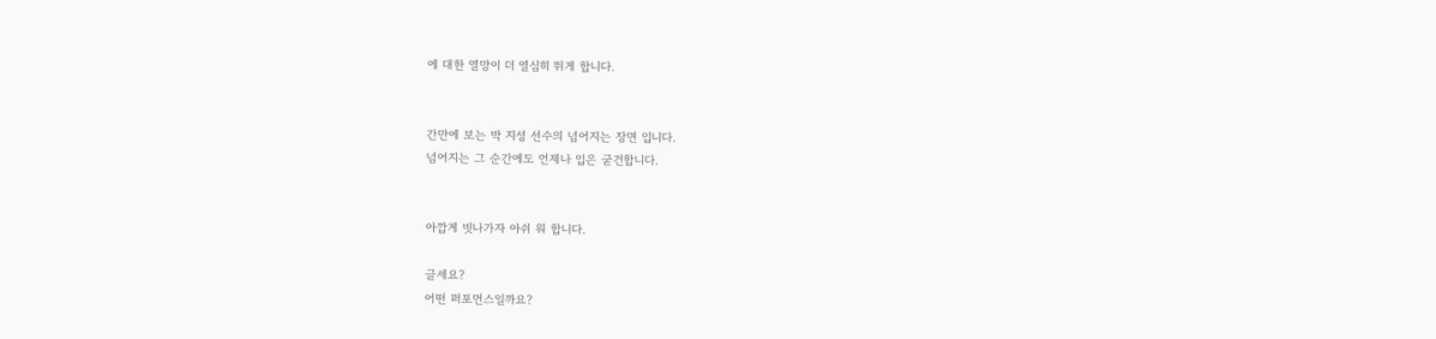에 대한 열망이 더 열심히 뛰게 합니다.


간만에 보는 박 지성 선수의 넘어지는 장면 입니다.
넘어지는 그 순간에도 언제나 입은 굳건합니다.


아깝게 빗나가자 아쉬 워 합니다.

글세요?
어떤 퍼포먼스일까요?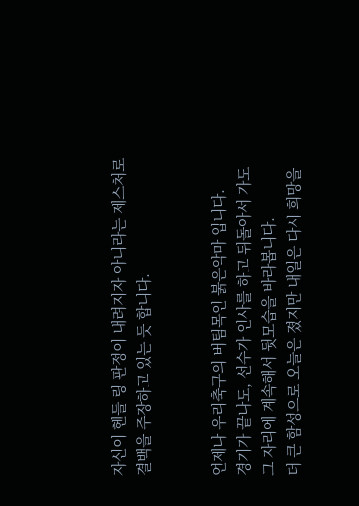자신이 헨들 링 판정이 내려지자 아니라는 제스처로 결백을 주장하고 있는 듯 합니다.


언제나 우리축구의 버팀목인 붉은악마 입니다.
경기가 끝나도, 선수가 인사를 하고 뒤돌아서 가도 그 자리에 계속해서 뒷모습을 바라봅니다.
더 큰 함성으로 오늘은 졌지만 내일은 다시 희망을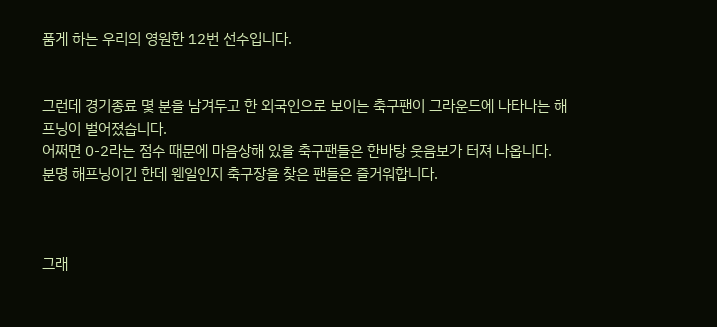품게 하는 우리의 영원한 12번 선수입니다.


그런데 경기종료 몇 분을 남겨두고 한 외국인으로 보이는 축구팬이 그라운드에 나타나는 해프닝이 벌어졌습니다.
어쩌면 0-2라는 점수 때문에 마음상해 있을 축구팬들은 한바탕 웃음보가 터져 나옵니다.
분명 해프닝이긴 한데 웬일인지 축구장을 찾은 팬들은 즐거워합니다.



그래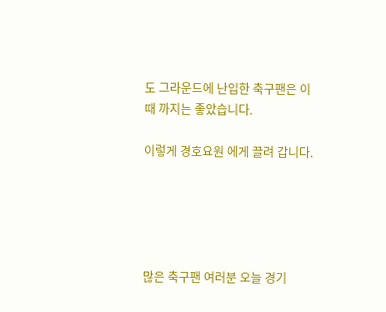도 그라운드에 난입한 축구팬은 이때 까지는 좋았습니다.

이렇게 경호요원 에게 끌려 갑니다.





많은 축구팬 여러분 오늘 경기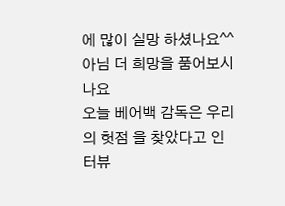에 많이 실망 하셨나요^^
아님 더 희망을 품어보시나요
오늘 베어백 감독은 우리의 헛점 을 찾았다고 인터뷰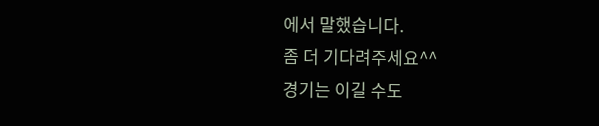에서 말했습니다.
좀 더 기다려주세요^^
경기는 이길 수도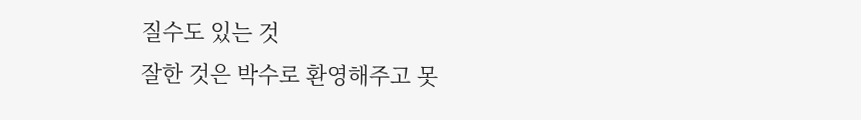질수도 있는 것
잘한 것은 박수로 환영해주고 못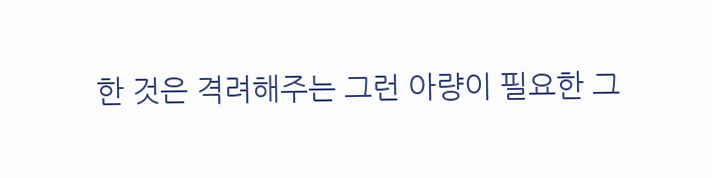한 것은 격려해주는 그런 아량이 필요한 그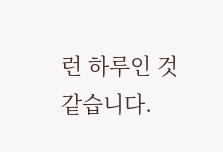런 하루인 것 같습니다.